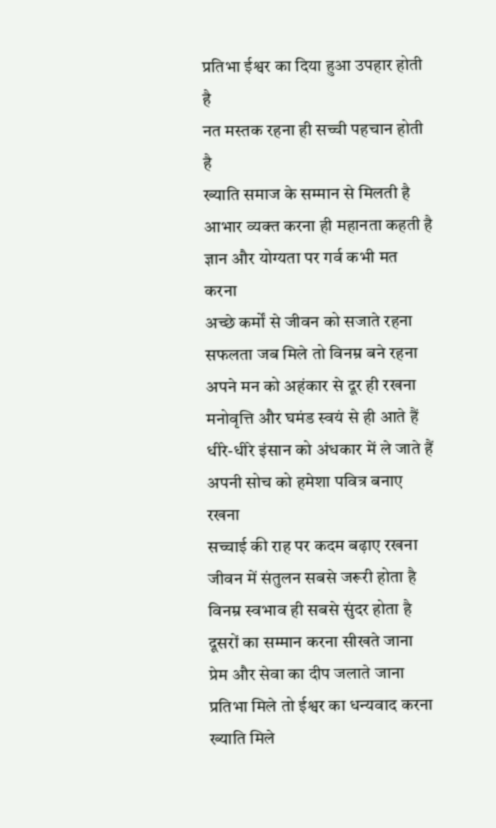प्रतिभा ईश्वर का दिया हुआ उपहार होती है
नत मस्तक रहना ही सच्ची पहचान होती है
ख्याति समाज के सम्मान से मिलती है
आभार व्यक्त करना ही महानता कहती है
ज्ञान और योग्यता पर गर्व कभी मत करना
अच्छे कर्मों से जीवन को सजाते रहना
सफलता जब मिले तो विनम्र बने रहना
अपने मन को अहंकार से दूर ही रखना
मनोवृत्ति और घमंड स्वयं से ही आते हैं
धीरे-धीरे इंसान को अंधकार में ले जाते हैं
अपनी सोच को हमेशा पवित्र बनाए रखना
सच्चाई की राह पर कदम बढ़ाए रखना
जीवन में संतुलन सबसे जरूरी होता है
विनम्र स्वभाव ही सबसे सुंदर होता है
दूसरों का सम्मान करना सीखते जाना
प्रेम और सेवा का दीप जलाते जाना
प्रतिभा मिले तो ईश्वर का धन्यवाद करना
ख्याति मिले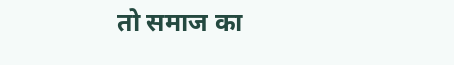तो समाज का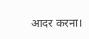आदर करना।